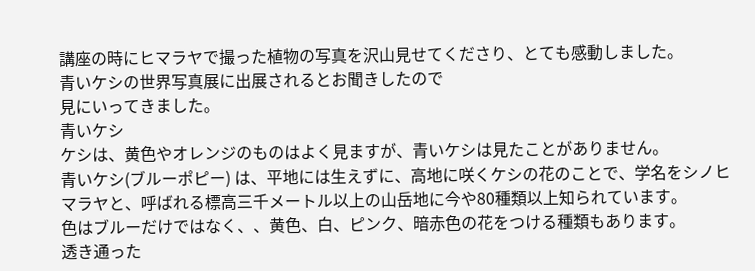講座の時にヒマラヤで撮った植物の写真を沢山見せてくださり、とても感動しました。
青いケシの世界写真展に出展されるとお聞きしたので
見にいってきました。
青いケシ
ケシは、黄色やオレンジのものはよく見ますが、青いケシは見たことがありません。
青いケシ(ブルーポピー) は、平地には生えずに、高地に咲くケシの花のことで、学名をシノヒマラヤと、呼ばれる標高三千メートル以上の山岳地に今や80種類以上知られています。
色はブルーだけではなく、、黄色、白、ピンク、暗赤色の花をつける種類もあります。
透き通った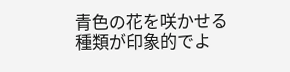青色の花を咲かせる種類が印象的でよ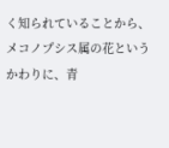く知られていることから、メコノプシス属の花というかわりに、青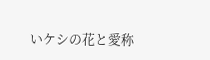いケシの花と愛称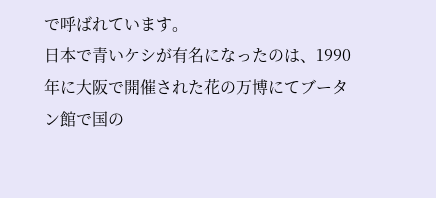で呼ばれています。
日本で青いケシが有名になったのは、1990年に大阪で開催された花の万博にてブータン館で国の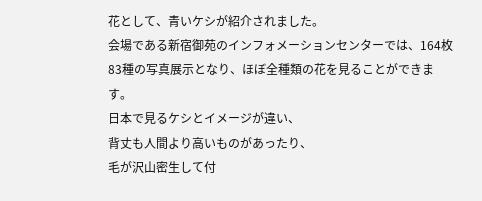花として、青いケシが紹介されました。
会場である新宿御苑のインフォメーションセンターでは、164枚83種の写真展示となり、ほぼ全種類の花を見ることができます。
日本で見るケシとイメージが違い、
背丈も人間より高いものがあったり、
毛が沢山密生して付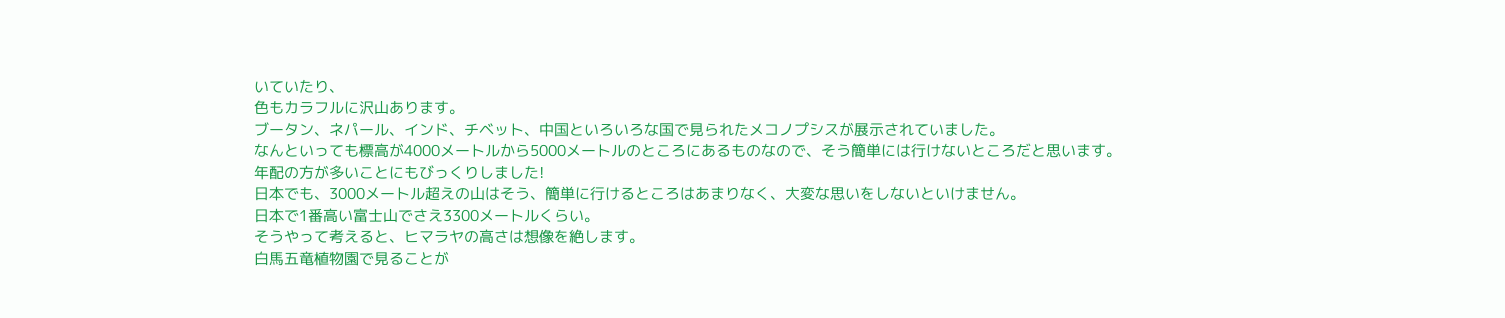いていたり、
色もカラフルに沢山あります。
ブータン、ネパール、インド、チベット、中国といろいろな国で見られたメコノプシスが展示されていました。
なんといっても標高が4000メートルから5000メートルのところにあるものなので、そう簡単には行けないところだと思います。
年配の方が多いことにもびっくりしました!
日本でも、3000メートル超えの山はそう、簡単に行けるところはあまりなく、大変な思いをしないといけません。
日本で1番高い富士山でさえ3300メートルくらい。
そうやって考えると、ヒマラヤの高さは想像を絶します。
白馬五竜植物園で見ることが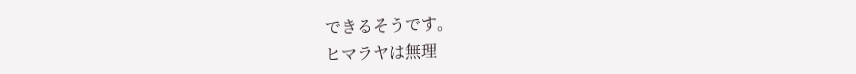できるそうです。
ヒマラヤは無理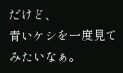だけど、
青いケシを一度見てみたいなぁ。